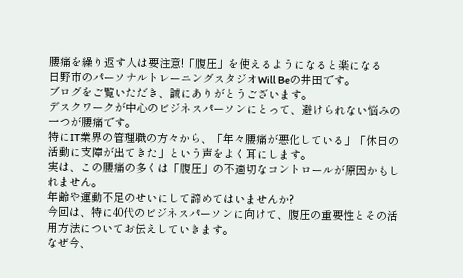腰痛を繰り返す人は要注意!「腹圧」を使えるようになると楽になる
日野市のパーソナルトレーニングスタジオWill Beの井田です。
ブログをご覧いただき、誠にありがとうございます。
デスクワークが中心のビジネスパーソンにとって、避けられない悩みの一つが腰痛です。
特にIT業界の管理職の方々から、「年々腰痛が悪化している」「休日の活動に支障が出てきた」という声をよく耳にします。
実は、この腰痛の多くは「腹圧」の不適切なコントロールが原因かもしれません。
年齢や運動不足のせいにして諦めてはいませんか?
今回は、特に40代のビジネスパーソンに向けて、腹圧の重要性とその活用方法についてお伝えしていきます。
なぜ今、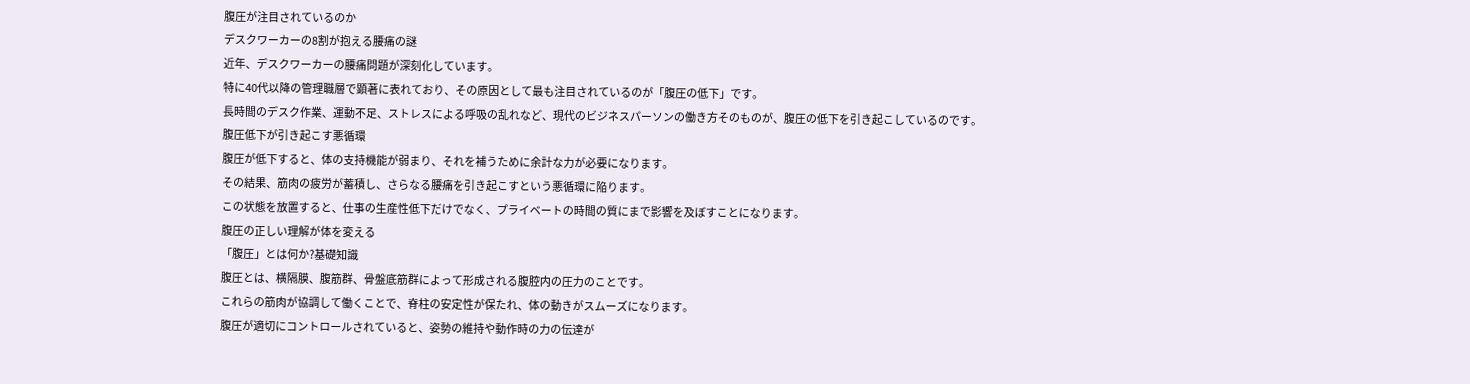腹圧が注目されているのか
デスクワーカーの8割が抱える腰痛の謎
近年、デスクワーカーの腰痛問題が深刻化しています。
特に40代以降の管理職層で顕著に表れており、その原因として最も注目されているのが「腹圧の低下」です。
長時間のデスク作業、運動不足、ストレスによる呼吸の乱れなど、現代のビジネスパーソンの働き方そのものが、腹圧の低下を引き起こしているのです。
腹圧低下が引き起こす悪循環
腹圧が低下すると、体の支持機能が弱まり、それを補うために余計な力が必要になります。
その結果、筋肉の疲労が蓄積し、さらなる腰痛を引き起こすという悪循環に陥ります。
この状態を放置すると、仕事の生産性低下だけでなく、プライベートの時間の質にまで影響を及ぼすことになります。
腹圧の正しい理解が体を変える
「腹圧」とは何か?基礎知識
腹圧とは、横隔膜、腹筋群、骨盤底筋群によって形成される腹腔内の圧力のことです。
これらの筋肉が協調して働くことで、脊柱の安定性が保たれ、体の動きがスムーズになります。
腹圧が適切にコントロールされていると、姿勢の維持や動作時の力の伝達が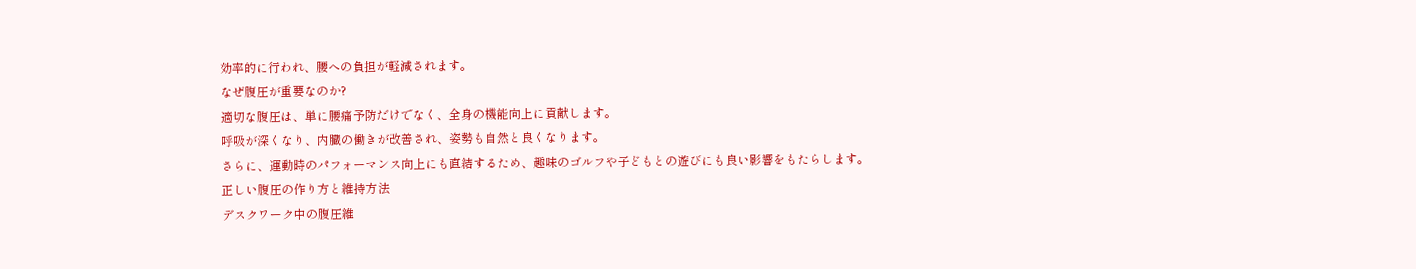効率的に行われ、腰への負担が軽減されます。
なぜ腹圧が重要なのか?
適切な腹圧は、単に腰痛予防だけでなく、全身の機能向上に貢献します。
呼吸が深くなり、内臓の働きが改善され、姿勢も自然と良くなります。
さらに、運動時のパフォーマンス向上にも直結するため、趣味のゴルフや子どもとの遊びにも良い影響をもたらします。
正しい腹圧の作り方と維持方法
デスクワーク中の腹圧維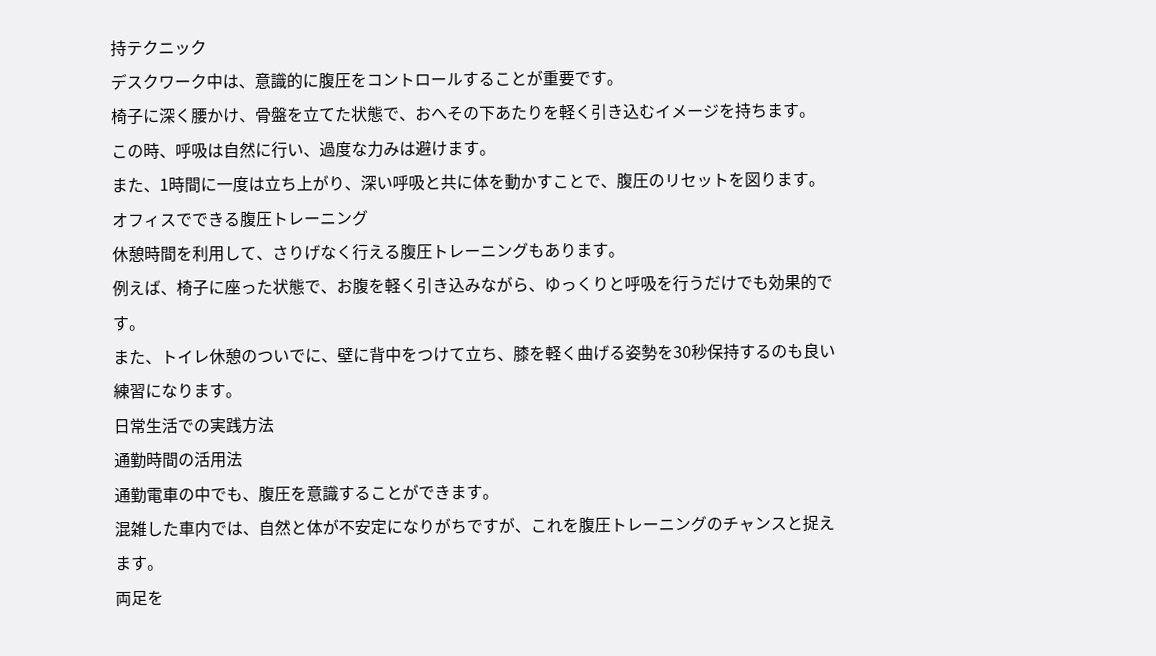持テクニック
デスクワーク中は、意識的に腹圧をコントロールすることが重要です。
椅子に深く腰かけ、骨盤を立てた状態で、おへその下あたりを軽く引き込むイメージを持ちます。
この時、呼吸は自然に行い、過度な力みは避けます。
また、1時間に一度は立ち上がり、深い呼吸と共に体を動かすことで、腹圧のリセットを図ります。
オフィスでできる腹圧トレーニング
休憩時間を利用して、さりげなく行える腹圧トレーニングもあります。
例えば、椅子に座った状態で、お腹を軽く引き込みながら、ゆっくりと呼吸を行うだけでも効果的です。
また、トイレ休憩のついでに、壁に背中をつけて立ち、膝を軽く曲げる姿勢を30秒保持するのも良い練習になります。
日常生活での実践方法
通勤時間の活用法
通勤電車の中でも、腹圧を意識することができます。
混雑した車内では、自然と体が不安定になりがちですが、これを腹圧トレーニングのチャンスと捉えます。
両足を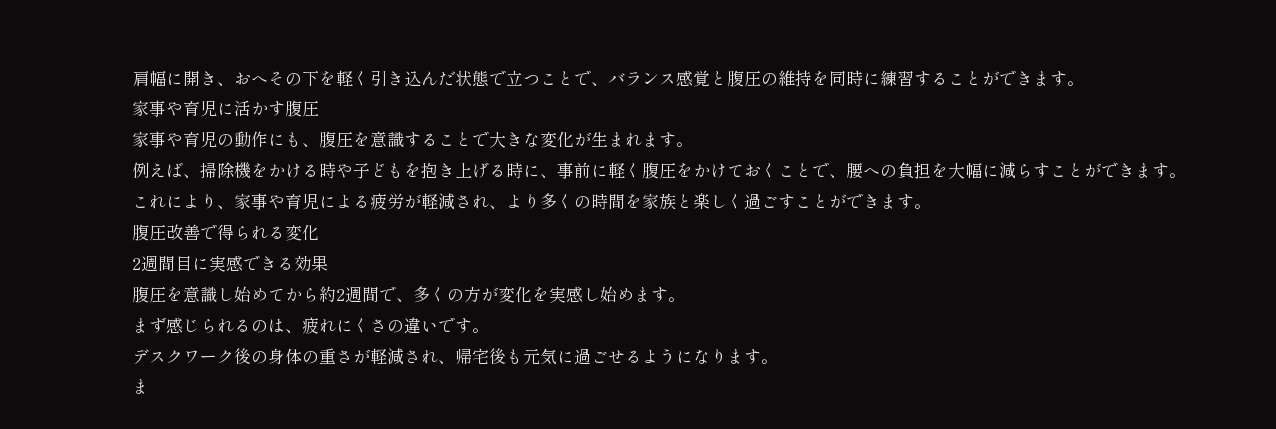肩幅に開き、おへその下を軽く引き込んだ状態で立つことで、バランス感覚と腹圧の維持を同時に練習することができます。
家事や育児に活かす腹圧
家事や育児の動作にも、腹圧を意識することで大きな変化が生まれます。
例えば、掃除機をかける時や子どもを抱き上げる時に、事前に軽く腹圧をかけておくことで、腰への負担を大幅に減らすことができます。
これにより、家事や育児による疲労が軽減され、より多くの時間を家族と楽しく過ごすことができます。
腹圧改善で得られる変化
2週間目に実感できる効果
腹圧を意識し始めてから約2週間で、多くの方が変化を実感し始めます。
まず感じられるのは、疲れにくさの違いです。
デスクワーク後の身体の重さが軽減され、帰宅後も元気に過ごせるようになります。
ま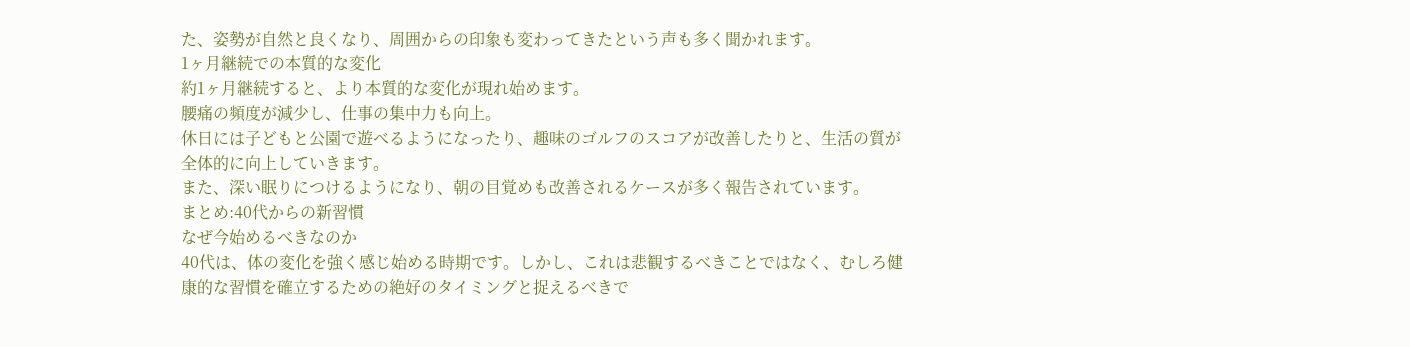た、姿勢が自然と良くなり、周囲からの印象も変わってきたという声も多く聞かれます。
1ヶ月継続での本質的な変化
約1ヶ月継続すると、より本質的な変化が現れ始めます。
腰痛の頻度が減少し、仕事の集中力も向上。
休日には子どもと公園で遊べるようになったり、趣味のゴルフのスコアが改善したりと、生活の質が全体的に向上していきます。
また、深い眠りにつけるようになり、朝の目覚めも改善されるケースが多く報告されています。
まとめ:40代からの新習慣
なぜ今始めるべきなのか
40代は、体の変化を強く感じ始める時期です。しかし、これは悲観するべきことではなく、むしろ健康的な習慣を確立するための絶好のタイミングと捉えるべきで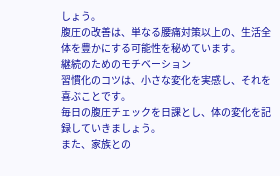しょう。
腹圧の改善は、単なる腰痛対策以上の、生活全体を豊かにする可能性を秘めています。
継続のためのモチベーション
習慣化のコツは、小さな変化を実感し、それを喜ぶことです。
毎日の腹圧チェックを日課とし、体の変化を記録していきましょう。
また、家族との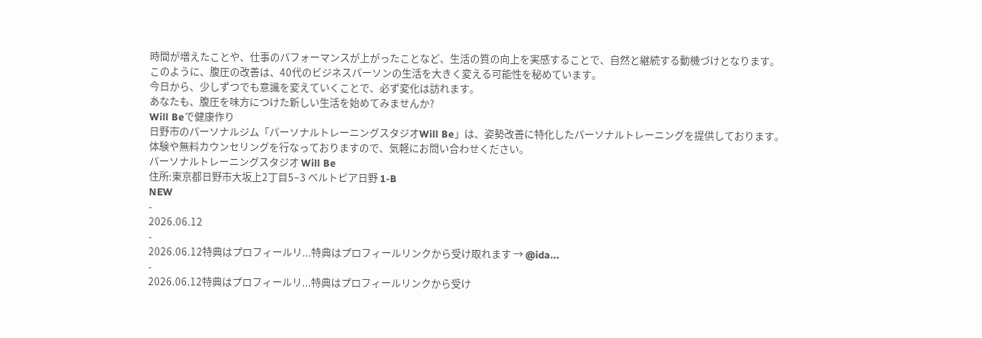時間が増えたことや、仕事のパフォーマンスが上がったことなど、生活の質の向上を実感することで、自然と継続する動機づけとなります。
このように、腹圧の改善は、40代のビジネスパーソンの生活を大きく変える可能性を秘めています。
今日から、少しずつでも意識を変えていくことで、必ず変化は訪れます。
あなたも、腹圧を味方につけた新しい生活を始めてみませんか?
Will Beで健康作り
日野市のパーソナルジム「パーソナルトレーニングスタジオWill Be」は、姿勢改善に特化したパーソナルトレーニングを提供しております。
体験や無料カウンセリングを行なっておりますので、気軽にお問い合わせください。
パーソナルトレーニングスタジオ Will Be
住所:東京都日野市大坂上2丁目5−3 ベルトピア日野 1-B
NEW
-
2026.06.12
-
2026.06.12特典はプロフィールリ...特典はプロフィールリンクから受け取れます → @ida...
-
2026.06.12特典はプロフィールリ...特典はプロフィールリンクから受け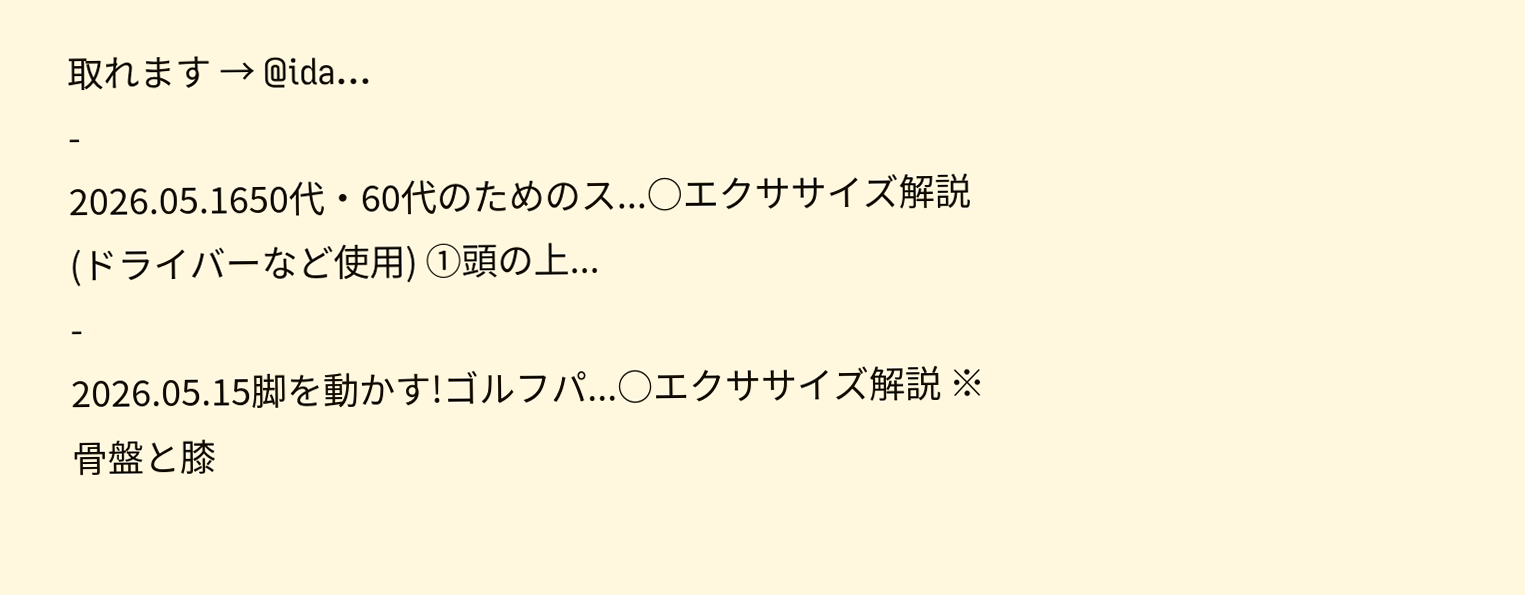取れます → @ida...
-
2026.05.1650代・60代のためのス...○エクササイズ解説(ドライバーなど使用) ①頭の上...
-
2026.05.15脚を動かす!ゴルフパ...○エクササイズ解説 ※骨盤と膝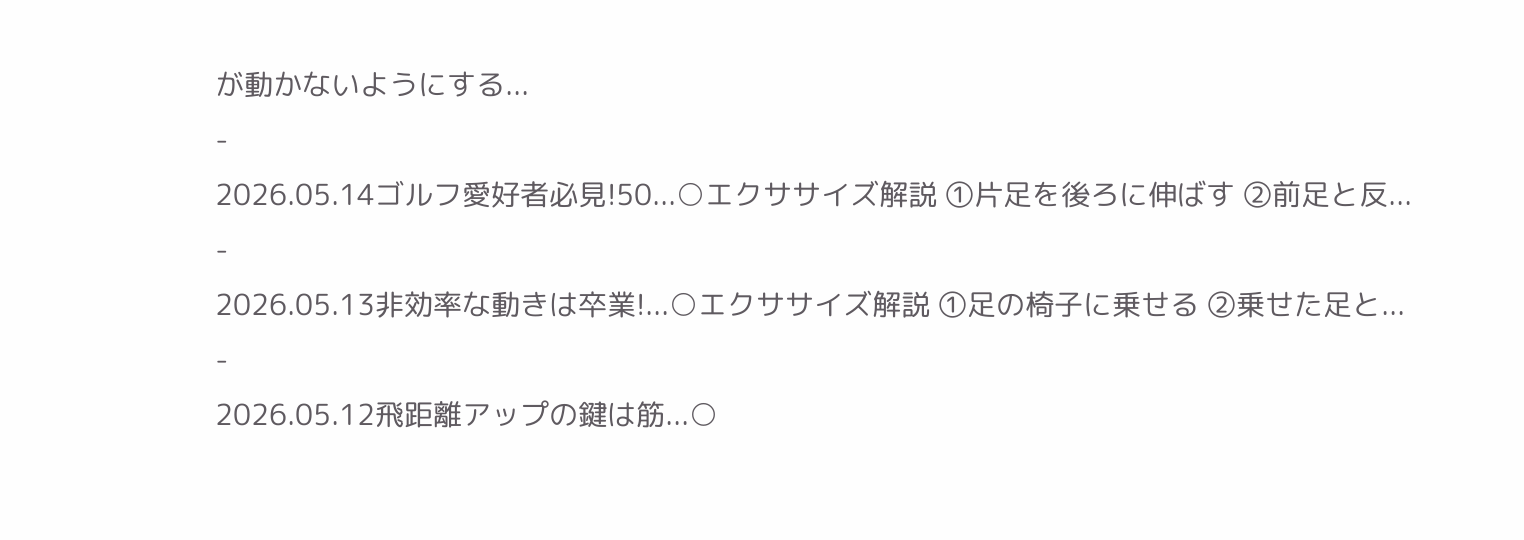が動かないようにする...
-
2026.05.14ゴルフ愛好者必見!50...○エクササイズ解説 ①片足を後ろに伸ばす ②前足と反...
-
2026.05.13非効率な動きは卒業!...○エクササイズ解説 ①足の椅子に乗せる ②乗せた足と...
-
2026.05.12飛距離アップの鍵は筋...○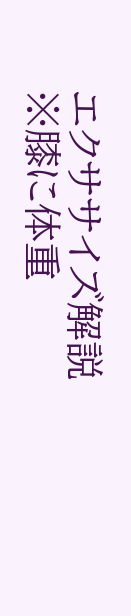エクササイズ解説 ※膝に体重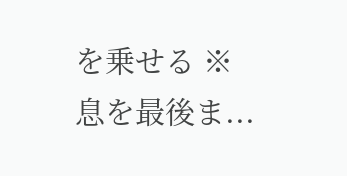を乗せる ※息を最後ま...